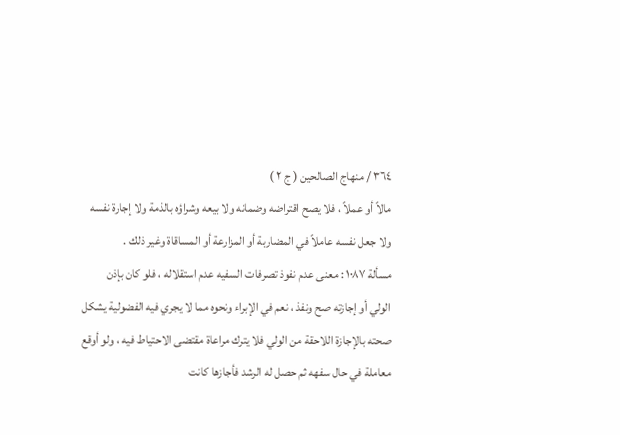٣٦٤ / منهاج الصالحين ( ج ٢ )
مالاً أو عملاً ، فلا يصح اقتراضه وضمانه ولا بيعه وشراؤه بالذمة ولا إجارة نفسه
ولا جعل نفسه عاملاً في المضاربة أو المزارعة أو المساقاة وغير ذلك .
مسألة ۱۰۸۷ : معنى عدم نفوذ تصرفات السفيه عدم استقلاله ، فلو كان بإذن
الولي أو إجازته صح ونفذ ، نعم في الإبراء ونحوه مما لا يجري فيه الفضولية يشكل
صحته بالإجازة اللاحقة من الولي فلا يترك مراعاة مقتضى الاحتياط فيه ، ولو أوقع
معاملة في حال سفهه ثم حصل له الرشد فأجازها كانت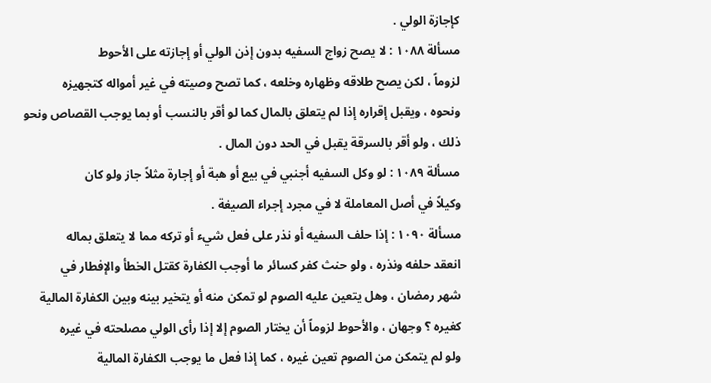كإجازة الولي .
مسألة ۱۰۸۸ : لا يصح زواج السفيه بدون إذن الولي أو إجازته على الأحوط
لزوماً ، لكن يصح طلاقه وظهاره وخلعه ، كما تصح وصيته في غير أمواله كتجهيزه
ونحوه ، ويقبل إقراره إذا لم يتعلق بالمال كما لو أقر بالنسب أو بما يوجب القصاص ونحو
ذلك ، ولو أقر بالسرقة يقبل في الحد دون المال .
مسألة ١٠٨٩ : لو وكل السفيه أجنبي في بيع أو هبة أو إجارة مثلاً جاز ولو كان
وكيلاً في أصل المعاملة لا في مجرد إجراء الصيغة .
مسألة ١٠٩٠ : إذا حلف السفيه أو نذر على فعل شيء أو تركه مما لا يتعلق بماله
انعقد حلفه ونذره ، ولو حنث كفر كسائر ما أوجب الكفارة كقتل الخطأ والإفطار في
شهر رمضان ، وهل يتعين عليه الصوم لو تمكن منه أو يتخير بينه وبين الكفارة المالية
كغيره ؟ وجهان ، والأحوط لزوماً أن يختار الصوم إلا إذا رأى الولي مصلحته في غيره
ولو لم يتمكن من الصوم تعين غيره ، كما إذا فعل ما يوجب الكفارة المالية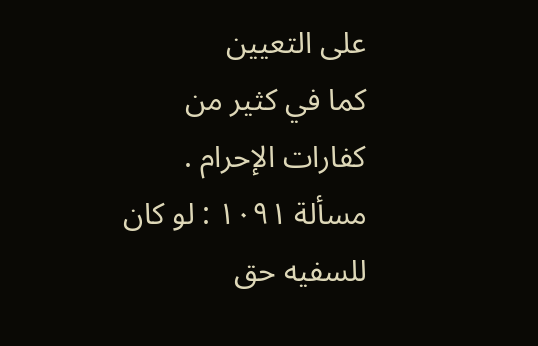على التعيين
كما في كثير من كفارات الإحرام .
مسألة ١٠٩١ : لو كان للسفيه حق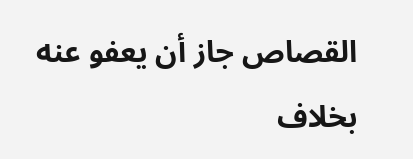القصاص جاز أن يعفو عنه بخلاف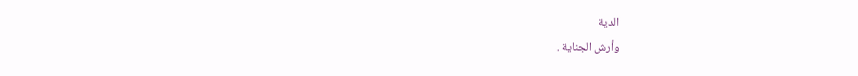الدية
وأرش الجناية .